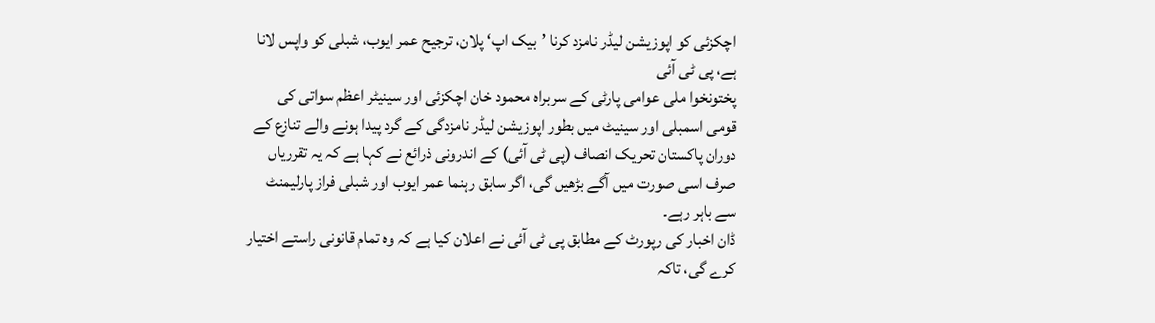اچکزئی کو اپوزیشن لیڈر نامزد کرنا ’بیک اپ‘ پلان، ترجیح عمر ایوب، شبلی کو واپس لانا ہے، پی ٹی آئی
پختونخوا ملی عوامی پارٹی کے سربراہ محمود خان اچکزئی اور سینیٹر اعظم سواتی کی قومی اسمبلی اور سینیٹ میں بطور اپوزیشن لیڈر نامزدگی کے گرد پیدا ہونے والے تنازع کے دوران پاکستان تحریک انصاف (پی ٹی آئی) کے اندرونی ذرائع نے کہا ہے کہ یہ تقرریاں صرف اسی صورت میں آگے بڑھیں گی، اگر سابق رہنما عمر ایوب اور شبلی فراز پارلیمنٹ سے باہر رہے۔
ڈان اخبار کی رپورٹ کے مطابق پی ٹی آئی نے اعلان کیا ہے کہ وہ تمام قانونی راستے اختیار کرے گی، تاکہ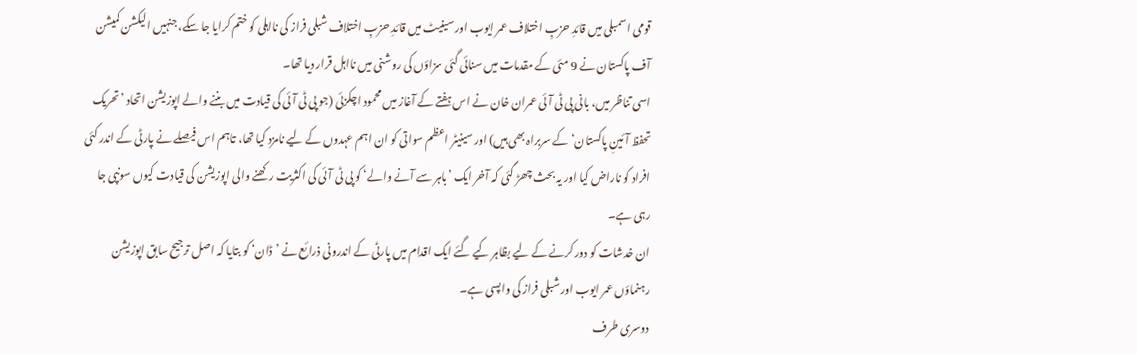قومی اسمبلی میں قائدِ حزبِ اختلاف عمر ایوب اور سینیٹ میں قائدِ حزبِ اختلاف شبلی فراز کی نااہلی کو ختم کرایا جا سکے، جنہیں الیکشن کمیشن آف پاکستان نے 9 مئی کے مقدمات میں سنائی گئی سزاؤں کی روشنی میں نااہل قرار دیا تھا۔
اسی تناظر میں، بانی پی ٹی آئی عمران خان نے اس ہفتے کے آغاز میں محمود اچکزئی (جو پی ٹی آئی کی قیادت میں بننے والے اپوزیشن اتحاد ’تحریک تحفظ آئینِ پاکستان‘ کے سربراہ بھی ہیں) اور سینیٹر اعظم سواتی کو ان اہم عہدوں کے لیے نامزد کیا تھا، تاہم اس فیصلے نے پارٹی کے اندر کئی افراد کو ناراض کیا اور یہ بحث چھڑ گئی کہ آخر ایک ’باہر سے آنے والے‘ کو پی ٹی آئی کی اکثریت رکھنے والی اپوزیشن کی قیادت کیوں سونپی جا رہی ہے۔
ان خدشات کو دور کرنے کے لیے بظاہر کیے گئے ایک اقدام میں پارٹی کے اندرونی ذرائع نے ’ڈان‘ کو بتایا کہ اصل ترجیح سابق اپوزیشن رہنماؤں عمر ایوب اور شبلی فراز کی واپسی ہے۔
دوسری طرف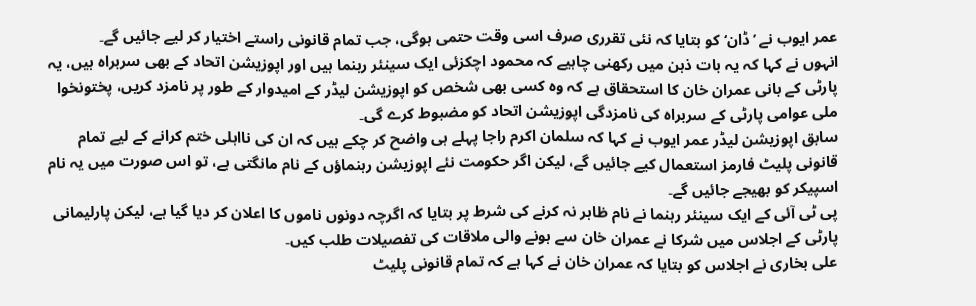عمر ایوب نے ’ڈان‘ کو بتایا کہ نئی تقرری صرف اسی وقت حتمی ہوگی، جب تمام قانونی راستے اختیار کر لیے جائیں گے۔
انہوں نے کہا کہ یہ بات ذہن میں رکھنی چاہیے کہ محمود اچکزئی ایک سینئر رہنما ہیں اور اپوزیشن اتحاد کے بھی سربراہ ہیں، یہ پارٹی کے بانی عمران خان کا استحقاق ہے کہ وہ کسی بھی شخص کو اپوزیشن لیڈر کے امیدوار کے طور پر نامزد کریں، پختونخوا ملی عوامی پارٹی کے سربراہ کی نامزدگی اپوزیشن اتحاد کو مضبوط کرے گی۔
سابق اپوزیشن لیڈر عمر ایوب نے کہا کہ سلمان اکرم راجا پہلے ہی واضح کر چکے ہیں کہ ان کی نااہلی ختم کرانے کے لیے تمام قانونی پلیٹ فارمز استعمال کیے جائیں گے، لیکن اگر حکومت نئے اپوزیشن رہنماؤں کے نام مانگتی ہے، تو اس صورت میں یہ نام اسپیکر کو بھیجے جائیں گے۔
پی ٹی آئی کے ایک سینئر رہنما نے نام ظاہر نہ کرنے کی شرط پر بتایا کہ اگرچہ دونوں ناموں کا اعلان کر دیا گیا ہے، لیکن پارلیمانی پارٹی کے اجلاس میں شرکا نے عمران خان سے ہونے والی ملاقات کی تفصیلات طلب کیں۔
علی بخاری نے اجلاس کو بتایا کہ عمران خان نے کہا ہے کہ تمام قانونی پلیٹ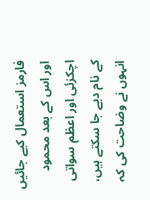فارمز استعمال کیے جائیں اور اس کے بعد محمود اچکزئی اور اعظم سواتی کے نام دیے جا سکتے ہیں، انہوں نے وضاحت کی کہ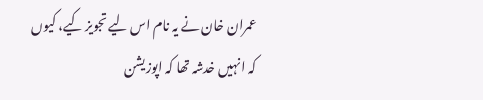عمران خان نے یہ نام اس لیے تجویز کیے، کیوں کہ انہیں خدشہ تھا کہ اپوزیشن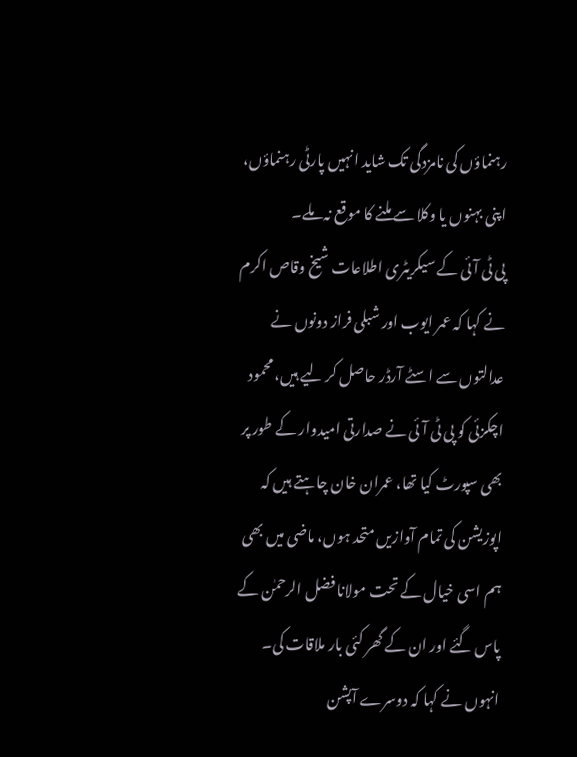رہنماؤں کی نامزدگی تک شاید انہیں پارٹی رہنماؤں، اپنی بہنوں یا وکلا سے ملنے کا موقع نہ ملے۔
پی ٹی آئی کے سیکریٹری اطلاعات شیخ وقاص اکرم نے کہا کہ عمر ایوب اور شبلی فراز دونوں نے عدالتوں سے اسٹے آرڈر حاصل کر لیے ہیں، محمود اچکزئی کو پی ٹی آئی نے صدارتی امیدوار کے طور پر بھی سپورٹ کیا تھا، عمران خان چاہتے ہیں کہ اپوزیشن کی تمام آوازیں متحد ہوں، ماضی میں بھی ہم اسی خیال کے تحت مولانا فضل الرحمٰن کے پاس گئے اور ان کے گھر کئی بار ملاقات کی۔
انہوں نے کہا کہ دوسرے آپشن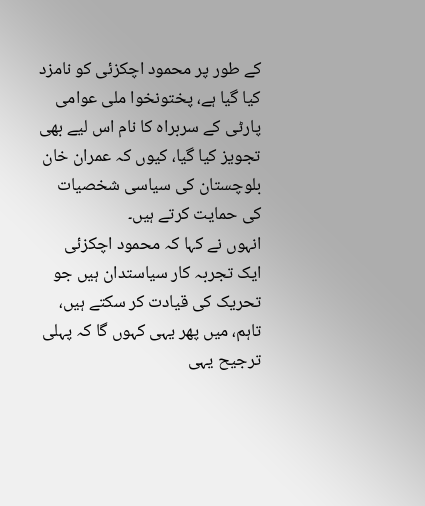کے طور پر محمود اچکزئی کو نامزد کیا گیا ہے، پختونخوا ملی عوامی پارٹی کے سربراہ کا نام اس لیے بھی تجویز کیا گیا، کیوں کہ عمران خان بلوچستان کی سیاسی شخصیات کی حمایت کرتے ہیں۔
انہوں نے کہا کہ محمود اچکزئی ایک تجربہ کار سیاستدان ہیں جو تحریک کی قیادت کر سکتے ہیں، تاہم، میں پھر یہی کہوں گا کہ پہلی ترجیح یہی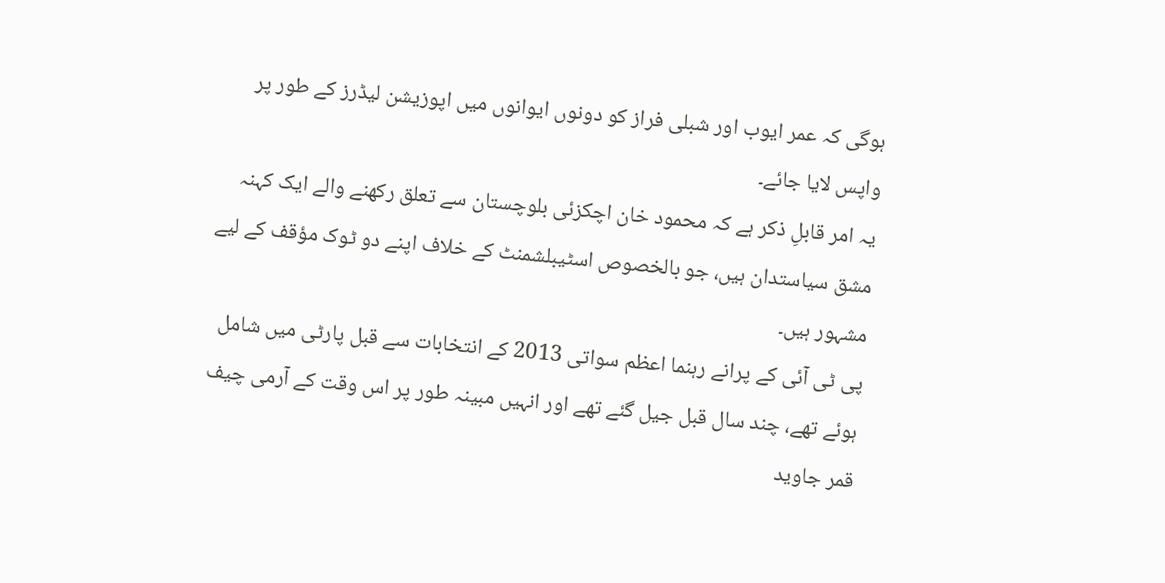ہوگی کہ عمر ایوب اور شبلی فراز کو دونوں ایوانوں میں اپوزیشن لیڈرز کے طور پر واپس لایا جائے۔
یہ امر قابلِ ذکر ہے کہ محمود خان اچکزئی بلوچستان سے تعلق رکھنے والے ایک کہنہ مشق سیاستدان ہیں، جو بالخصوص اسٹیبلشمنٹ کے خلاف اپنے دو ٹوک مؤقف کے لیے مشہور ہیں۔
پی ٹی آئی کے پرانے رہنما اعظم سواتی 2013 کے انتخابات سے قبل پارٹی میں شامل ہوئے تھے، چند سال قبل جیل گئے تھے اور انہیں مبینہ طور پر اس وقت کے آرمی چیف قمر جاوید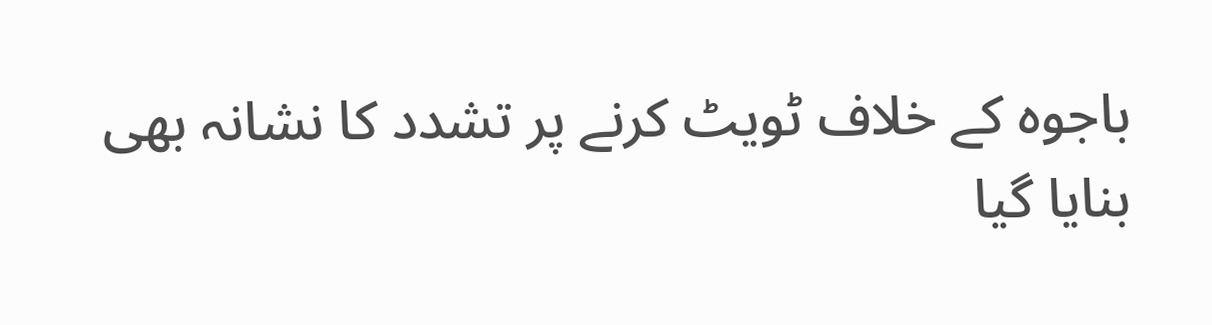باجوہ کے خلاف ٹویٹ کرنے پر تشدد کا نشانہ بھی بنایا گیا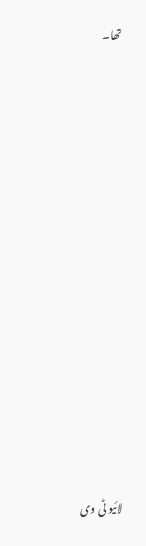تھا۔













لائیو ٹی وی